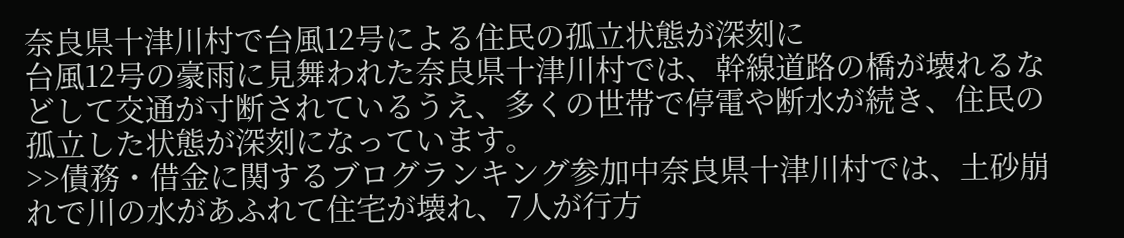奈良県十津川村で台風12号による住民の孤立状態が深刻に
台風12号の豪雨に見舞われた奈良県十津川村では、幹線道路の橋が壊れるなどして交通が寸断されているうえ、多くの世帯で停電や断水が続き、住民の孤立した状態が深刻になっています。
>>債務・借金に関するブログランキング参加中奈良県十津川村では、土砂崩れで川の水があふれて住宅が壊れ、7人が行方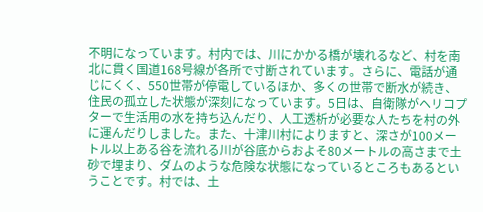不明になっています。村内では、川にかかる橋が壊れるなど、村を南北に貫く国道168号線が各所で寸断されています。さらに、電話が通じにくく、550世帯が停電しているほか、多くの世帯で断水が続き、住民の孤立した状態が深刻になっています。5日は、自衛隊がヘリコプターで生活用の水を持ち込んだり、人工透析が必要な人たちを村の外に運んだりしました。また、十津川村によりますと、深さが100メートル以上ある谷を流れる川が谷底からおよそ80メートルの高さまで土砂で埋まり、ダムのような危険な状態になっているところもあるということです。村では、土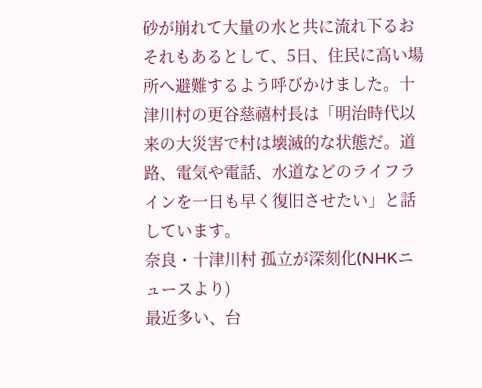砂が崩れて大量の水と共に流れ下るおそれもあるとして、5日、住民に高い場所へ避難するよう呼びかけました。十津川村の更谷慈禧村長は「明治時代以来の大災害で村は壊滅的な状態だ。道路、電気や電話、水道などのライフラインを一日も早く復旧させたい」と話しています。
奈良・十津川村 孤立が深刻化(NHKニュースより)
最近多い、台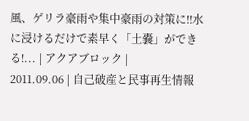風、ゲリラ豪雨や集中豪雨の対策に!!水に浸けるだけで素早く「土嚢」ができる!... | アクアブロック |
2011.09.06 | 自己破産と民事再生情報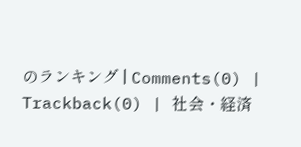のランキング | Comments(0) | Trackback(0) | 社会・経済